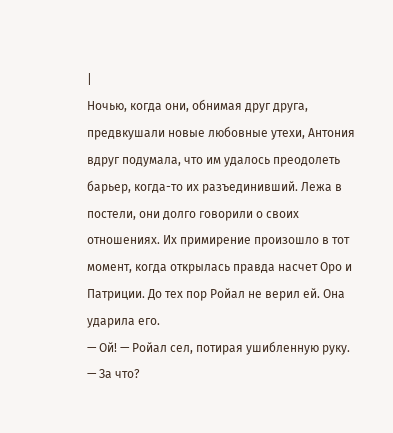|
Ночью, когда они, обнимая друг друга, предвкушали новые любовные утехи, Антония вдруг подумала, что им удалось преодолеть барьер, когда-то их разъединивший. Лежа в постели, они долго говорили о своих отношениях. Их примирение произошло в тот момент, когда открылась правда насчет Оро и Патриции. До тех пор Ройал не верил ей. Она ударила его.
— Ой! — Ройал сел, потирая ушибленную руку. — За что?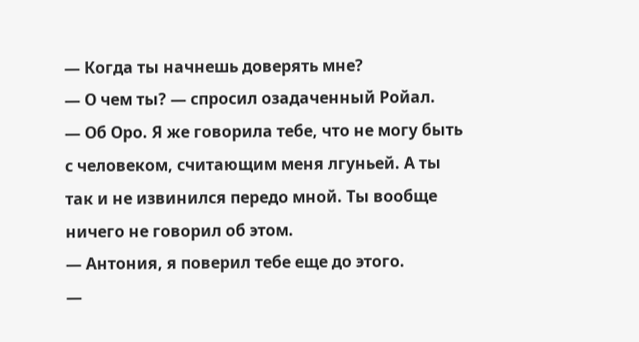— Когда ты начнешь доверять мне?
— О чем ты? — спросил озадаченный Ройал.
— Об Оро. Я же говорила тебе, что не могу быть с человеком, считающим меня лгуньей. А ты так и не извинился передо мной. Ты вообще ничего не говорил об этом.
— Антония, я поверил тебе еще до этого.
—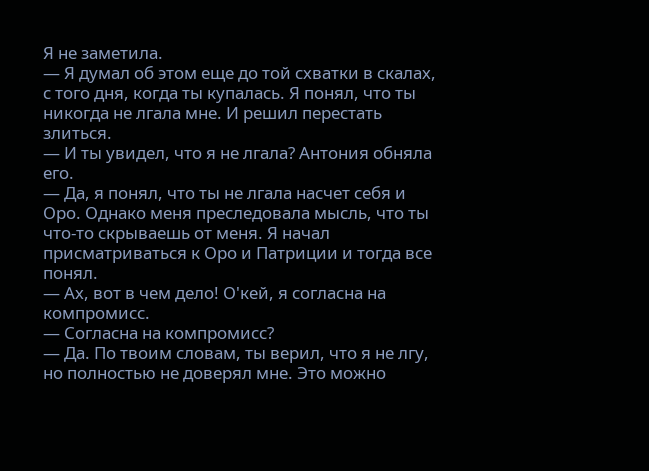Я не заметила.
— Я думал об этом еще до той схватки в скалах, с того дня, когда ты купалась. Я понял, что ты никогда не лгала мне. И решил перестать злиться.
— И ты увидел, что я не лгала? Антония обняла его.
— Да, я понял, что ты не лгала насчет себя и Оро. Однако меня преследовала мысль, что ты что-то скрываешь от меня. Я начал присматриваться к Оро и Патриции и тогда все понял.
— Ах, вот в чем дело! О'кей, я согласна на компромисс.
— Согласна на компромисс?
— Да. По твоим словам, ты верил, что я не лгу, но полностью не доверял мне. Это можно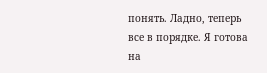понять. Ладно, теперь все в порядке. Я готова на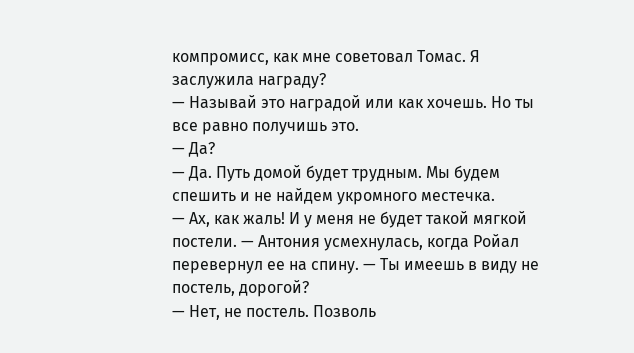компромисс, как мне советовал Томас. Я заслужила награду?
— Называй это наградой или как хочешь. Но ты все равно получишь это.
— Да?
— Да. Путь домой будет трудным. Мы будем спешить и не найдем укромного местечка.
— Ах, как жаль! И у меня не будет такой мягкой постели. — Антония усмехнулась, когда Ройал перевернул ее на спину. — Ты имеешь в виду не постель, дорогой?
— Нет, не постель. Позволь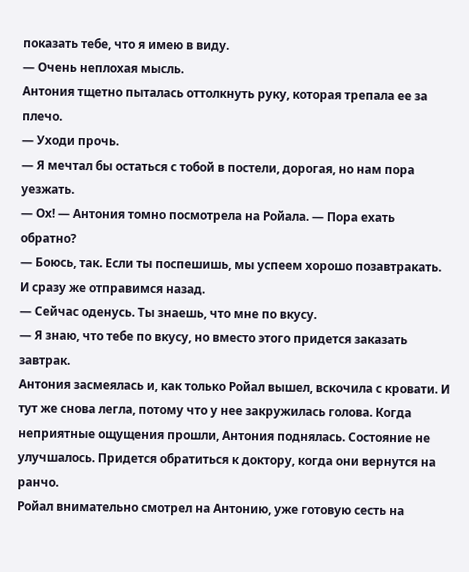показать тебе, что я имею в виду.
— Очень неплохая мысль.
Антония тщетно пыталась оттолкнуть руку, которая трепала ее за плечо.
— Уходи прочь.
— Я мечтал бы остаться с тобой в постели, дорогая, но нам пора уезжать.
— Ох! — Антония томно посмотрела на Ройала. — Пора ехать обратно?
— Боюсь, так. Если ты поспешишь, мы успеем хорошо позавтракать. И сразу же отправимся назад.
— Сейчас оденусь. Ты знаешь, что мне по вкусу.
— Я знаю, что тебе по вкусу, но вместо этого придется заказать завтрак.
Антония засмеялась и, как только Ройал вышел, вскочила с кровати. И тут же снова легла, потому что у нее закружилась голова. Когда неприятные ощущения прошли, Антония поднялась. Состояние не улучшалось. Придется обратиться к доктору, когда они вернутся на ранчо.
Ройал внимательно смотрел на Антонию, уже готовую сесть на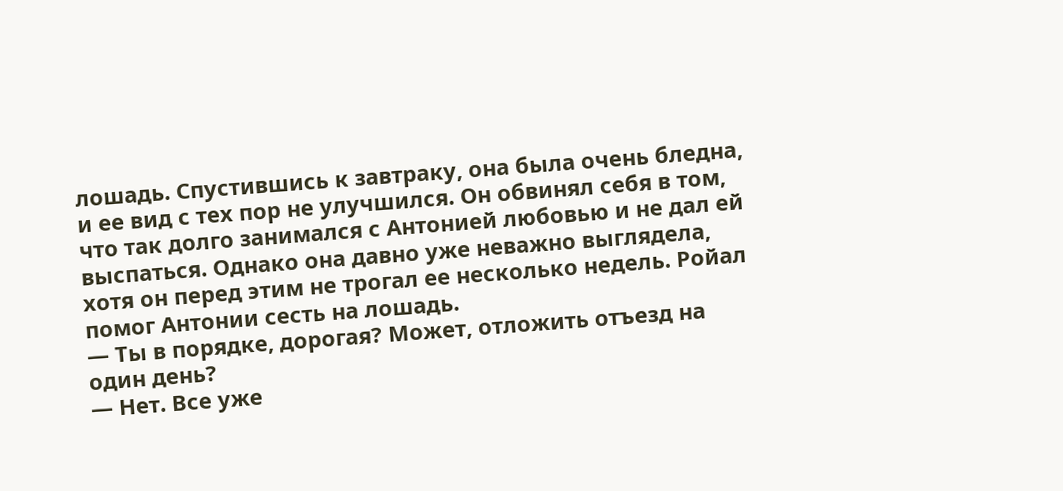лошадь. Спустившись к завтраку, она была очень бледна, и ее вид с тех пор не улучшился. Он обвинял себя в том, что так долго занимался с Антонией любовью и не дал ей выспаться. Однако она давно уже неважно выглядела, хотя он перед этим не трогал ее несколько недель. Ройал помог Антонии сесть на лошадь.
— Ты в порядке, дорогая? Может, отложить отъезд на один день?
— Нет. Все уже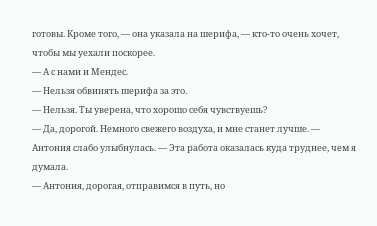готовы. Кроме того, — она указала на шерифа, — кто-то очень хочет, чтобы мы уехали поскорее.
— А с нами и Мендес.
— Нельзя обвинять шерифа за это.
— Нельзя. Ты уверена, что хорошо себя чувствуешь?
— Да, дорогой. Немного свежего воздуха, и мне станет лучше. — Антония слабо улыбнулась. — Эта работа оказалась куда труднее, чем я думала.
— Антония, дорогая, отправимся в путь, но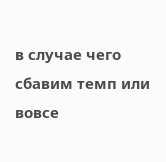в случае чего сбавим темп или вовсе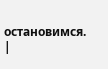остановимся. |